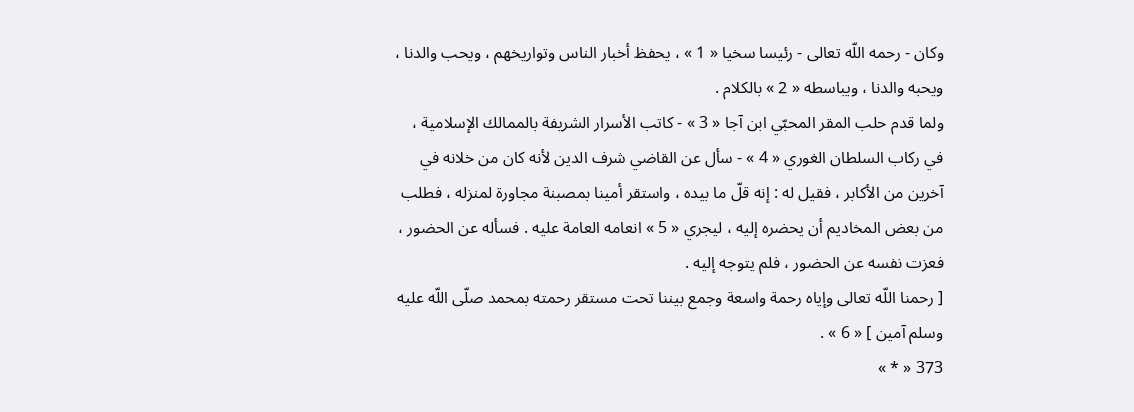وكان - رحمه اللّه تعالى - رئيسا سخيا « 1 » ، يحفظ أخبار الناس وتواريخهم ، ويحب والدنا ، ويحبه والدنا ، ويباسطه « 2 » بالكلام .
ولما قدم حلب المقر المحبّي ابن آجا « 3 » - كاتب الأسرار الشريفة بالممالك الإسلامية ، في ركاب السلطان الغوري « 4 » - سأل عن القاضي شرف الدين لأنه كان من خلانه في آخرين من الأكابر ، فقيل له : إنه قلّ ما بيده ، واستقر أمينا بمصبنة مجاورة لمنزله ، فطلب من بعض المخاديم أن يحضره إليه ، ليجري « 5 » انعامه العامة عليه . فسأله عن الحضور ، فعزت نفسه عن الحضور ، فلم يتوجه إليه .
[ رحمنا اللّه تعالى وإياه رحمة واسعة وجمع بيننا تحت مستقر رحمته بمحمد صلّى اللّه عليه وسلم آمين ] « 6 » .
373 « * »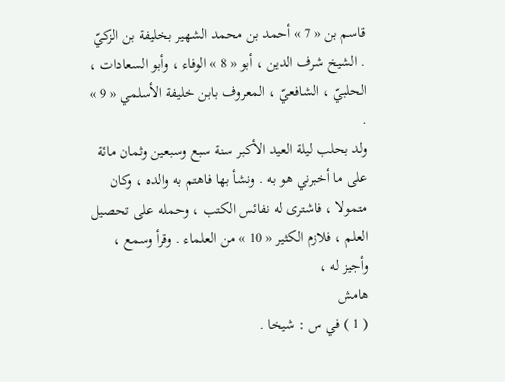قاسم بن « 7 » أحمد بن محمد الشهير بخليفة بن الزكيّ . الشيخ شرف الدين ، أبو « 8 » الوفاء ، وأبو السعادات ، الحلبيّ ، الشافعيّ ، المعروف بابن خليفة الأسلمي « 9 » .
ولد بحلب ليلة العيد الأكبر سنة سبع وسبعين وثمان مائة على ما أخبرني هو به . ونشأ بها فاهتم به والده ، وكان متمولا ، فاشترى له نفائس الكتب ، وحمله على تحصيل العلم ، فلازم الكثير « 10 » من العلماء . وقرأ وسمع ، وأجيز له ،
هامش
( 1 ) في س : شيخا .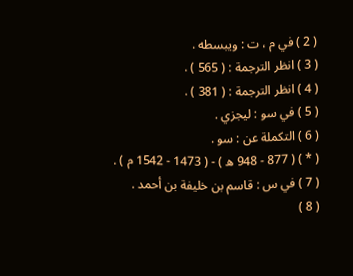( 2 ) في م ، ت : ويبسطه .
( 3 ) انظر الترجمة : ( 565 ) .
( 4 ) انظر الترجمة : ( 381 ) .
( 5 ) في سو : ليجزي .
( 6 ) التكملة عن : سو .
( * ) ( 877 - 948 ه ) - ( 1473 - 1542 م ) .
( 7 ) في س : قاسم بن خليفة بن أحمد .
( 8 )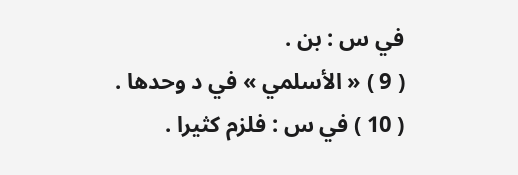في س : بن .
( 9 ) « الأسلمي » في د وحدها .
( 10 ) في س : فلزم كثيرا .